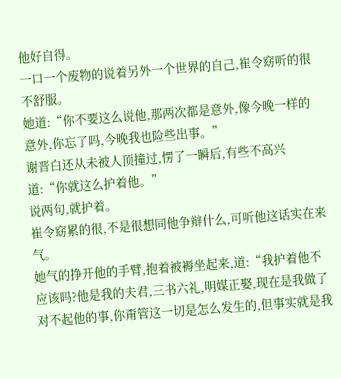他好自得。
一口一个废物的说着另外一个世界的自己,崔令窈听的很不舒服。
她道:“你不要这么说他,那两次都是意外,像今晚一样的意外,你忘了吗,今晚我也险些出事。”
谢晋白还从未被人顶撞过,愣了一瞬后,有些不高兴道:“你就这么护着他。”
说两句,就护着。
崔令窈累的很,不是很想同他争辩什么,可听他这话实在来气。
她气的挣开他的手臂,抱着被褥坐起来,道:“我护着他不应该吗?他是我的夫君,三书六礼,明媒正娶,现在是我做了对不起他的事,你甭管这一切是怎么发生的,但事实就是我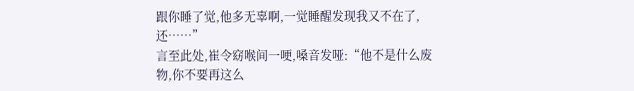跟你睡了觉,他多无辜啊,一觉睡醒发现我又不在了,还……”
言至此处,崔令窈喉间一哽,嗓音发哑:“他不是什么废物,你不要再这么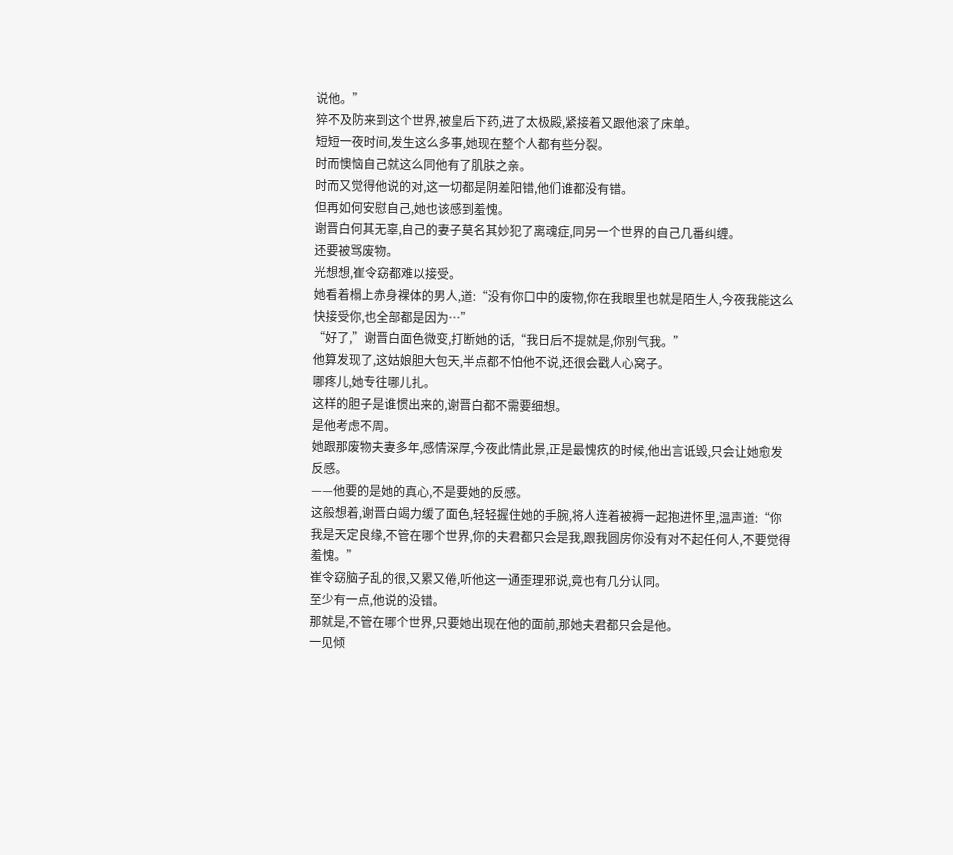说他。”
猝不及防来到这个世界,被皇后下药,进了太极殿,紧接着又跟他滚了床单。
短短一夜时间,发生这么多事,她现在整个人都有些分裂。
时而懊恼自己就这么同他有了肌肤之亲。
时而又觉得他说的对,这一切都是阴差阳错,他们谁都没有错。
但再如何安慰自己,她也该感到羞愧。
谢晋白何其无辜,自己的妻子莫名其妙犯了离魂症,同另一个世界的自己几番纠缠。
还要被骂废物。
光想想,崔令窈都难以接受。
她看着榻上赤身裸体的男人,道:“没有你口中的废物,你在我眼里也就是陌生人,今夜我能这么快接受你,也全部都是因为…”
“好了,”谢晋白面色微变,打断她的话,“我日后不提就是,你别气我。”
他算发现了,这姑娘胆大包天,半点都不怕他不说,还很会戳人心窝子。
哪疼儿,她专往哪儿扎。
这样的胆子是谁惯出来的,谢晋白都不需要细想。
是他考虑不周。
她跟那废物夫妻多年,感情深厚,今夜此情此景,正是最愧疚的时候,他出言诋毁,只会让她愈发反感。
——他要的是她的真心,不是要她的反感。
这般想着,谢晋白竭力缓了面色,轻轻握住她的手腕,将人连着被褥一起抱进怀里,温声道:“你我是天定良缘,不管在哪个世界,你的夫君都只会是我,跟我圆房你没有对不起任何人,不要觉得羞愧。”
崔令窈脑子乱的很,又累又倦,听他这一通歪理邪说,竟也有几分认同。
至少有一点,他说的没错。
那就是,不管在哪个世界,只要她出现在他的面前,那她夫君都只会是他。
一见倾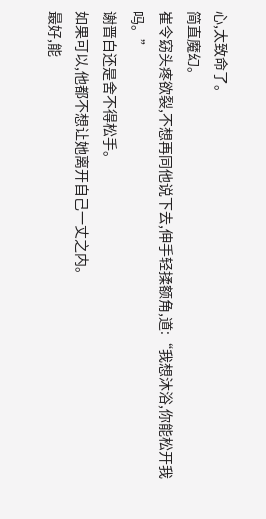心,太致命了。
简直魔幻。
崔令窈头疼欲裂,不想再同他说下去,伸手轻揉额角,道:“我想沐浴,你能松开我吗。”
谢晋白还是舍不得松手。
如果可以,他都不想让她离开自己一丈之内。
最好,能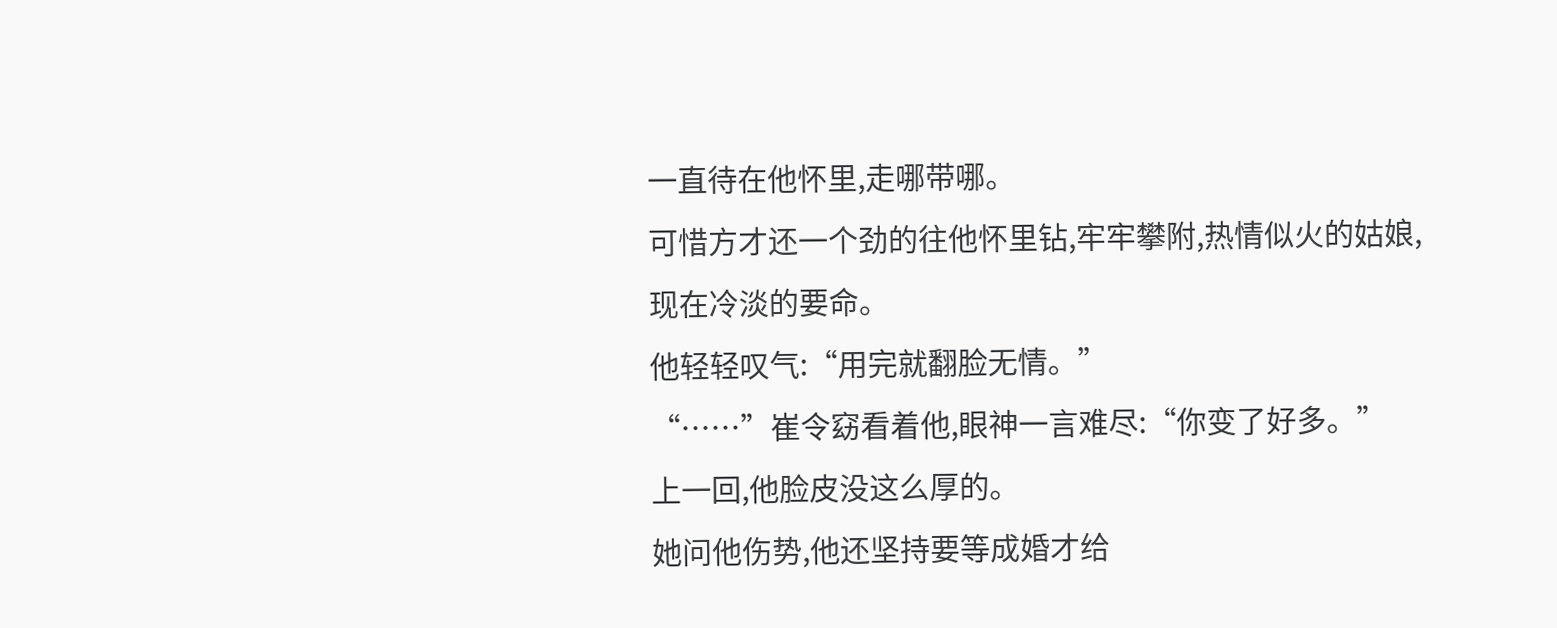一直待在他怀里,走哪带哪。
可惜方才还一个劲的往他怀里钻,牢牢攀附,热情似火的姑娘,现在冷淡的要命。
他轻轻叹气:“用完就翻脸无情。”
“……”崔令窈看着他,眼神一言难尽:“你变了好多。”
上一回,他脸皮没这么厚的。
她问他伤势,他还坚持要等成婚才给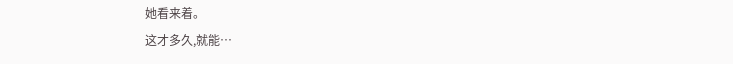她看来着。
这才多久,就能…